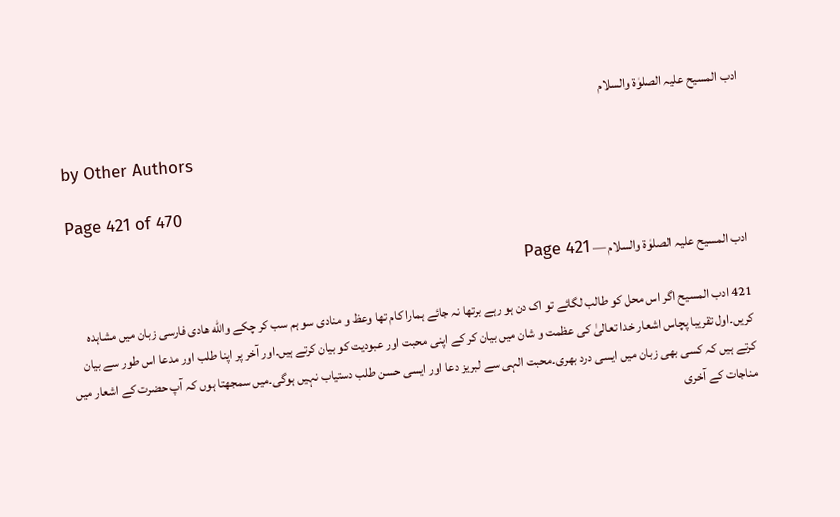ادب المسیح علیہ الصلوٰۃ والسلام

by Other Authors

Page 421 of 470

ادب المسیح علیہ الصلوٰۃ والسلام — Page 421

421 ادب المسيح اگر اس محل کو طالب لگائے تو اک دن ہو رہے برتھا نہ جائے ہمارا کام تھا وعظ و منادی سو ہم سب کر چکے والله هادی فارسی زبان میں مشاہدہ کریں۔اول تقریبا پچاس اشعار خدا تعالیٰ کی عظمت و شان میں بیان کر کے اپنی محبت اور عبودیت کو بیان کرتے ہیں۔اور آخر پر اپنا طلب اور مدعا اس طور سے بیان کرتے ہیں کہ کسی بھی زبان میں ایسی درد بھری۔محبت الہی سے لبریز دعا اور ایسی حسن طلب دستیاب نہیں ہوگی۔میں سمجھتا ہوں کہ آپ حضرت کے اشعار میں مناجات کے آخری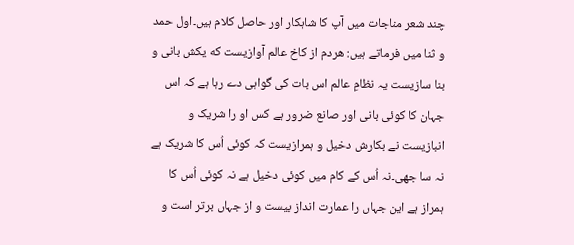چند شعر مناجات میں آپ کا شاہکار اور حاصل کلام ہیں۔اول حمد و ثنا میں فرماتے ہیں: هردم از کاخ عالم آوازیست که یکش بانی و بنا سازیست یہ نظامِ عالم اس بات کی گواہی دے رہا ہے کہ اس جہان کا کوئی بانی اور صانع ضرور ہے کس او را شریک و انبازیست نے بکارش دخیل و ہمرازیست کہ کوئی اُس کا شریک ہے نہ سا جھی۔نہ اُس کے کام میں کوئی دخیل ہے نہ کوئی اُس کا ہمراز ہے این جہاں را عمارت انداز بیست و از جہاں برتر است و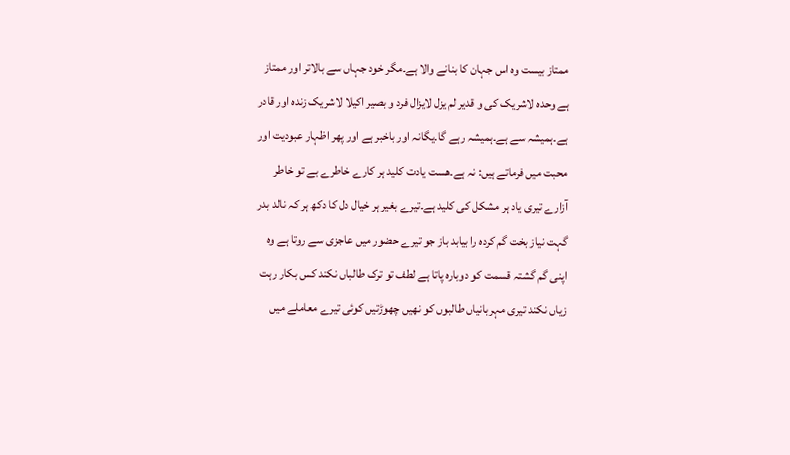ممتاز بیست وہ اس جہان کا بنانے والا ہے۔مگر خود جہاں سے بالاتر اور ممتاز ہے وحده لاشریک کی و قدیر لم يزل لایزال فرد و بصیر اکیلا لاشریک زندہ اور قادر ہے۔ہمیشہ سے ہے۔ہمیشہ رہے گا۔یگانہ اور باخبر ہے اور پھر اظہار عبودیت اور محبت میں فرماتے ہیں: نہ ہے۔هست یادت کلید ہر کارے خاطرے بے تو خاطر آزارے تیری یاد ہر مشکل کی کلید ہے۔تیرے بغیر ہر خیال دل کا دکھ ہر کہ نالد بدر گہت نیاز بخت گم کرده را بیابد باز جو تیرے حضور میں عاجزی سے روتا ہے وہ اپنی گم گشتہ قسمت کو دوبارہ پاتا ہے لطف تو ترک طالباں نکند کس بکار رہت زیاں نکند تیری مہربانیاں طالبوں کو نھیں چھوڑتیں کوئی تیرے معاملے میں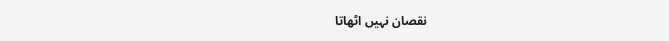نقصان نہیں اٹھاتا